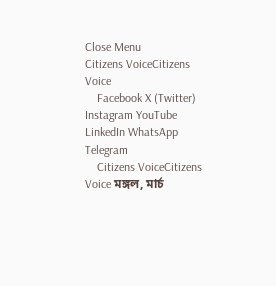Close Menu
Citizens VoiceCitizens Voice
    Facebook X (Twitter) Instagram YouTube LinkedIn WhatsApp Telegram
    Citizens VoiceCitizens Voice মঙ্গল, মার্চ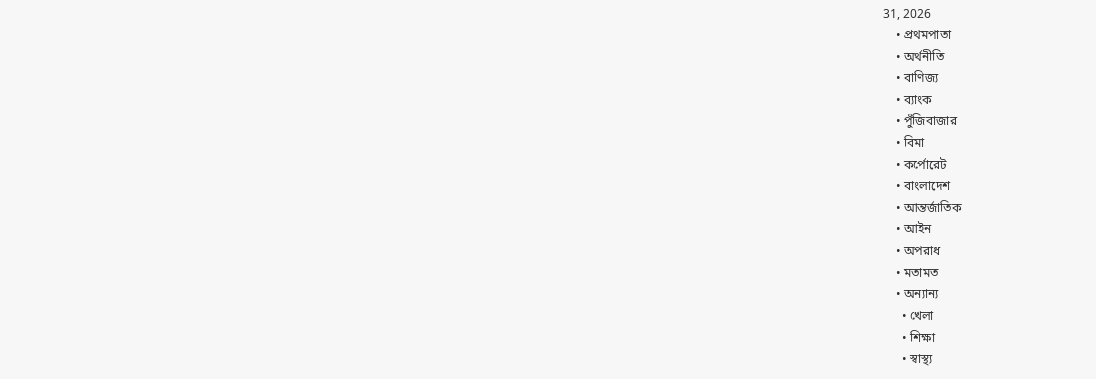31, 2026
    • প্রথমপাতা
    • অর্থনীতি
    • বাণিজ্য
    • ব্যাংক
    • পুঁজিবাজার
    • বিমা
    • কর্পোরেট
    • বাংলাদেশ
    • আন্তর্জাতিক
    • আইন
    • অপরাধ
    • মতামত
    • অন্যান্য
      • খেলা
      • শিক্ষা
      • স্বাস্থ্য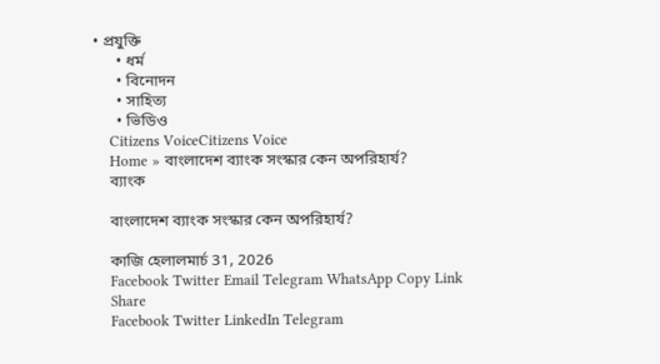• প্রযুক্তি
      • ধর্ম
      • বিনোদন
      • সাহিত্য
      • ভিডিও
    Citizens VoiceCitizens Voice
    Home » বাংলাদেশ ব্যাংক সংস্কার কেন অপরিহার্য?
    ব্যাংক

    বাংলাদেশ ব্যাংক সংস্কার কেন অপরিহার্য?

    কাজি হেলালমার্চ 31, 2026
    Facebook Twitter Email Telegram WhatsApp Copy Link
    Share
    Facebook Twitter LinkedIn Telegram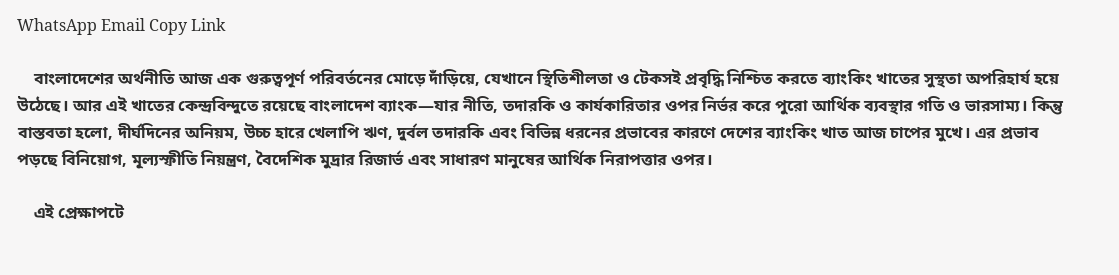WhatsApp Email Copy Link

    বাংলাদেশের অর্থনীতি আজ এক গুরুত্বপূর্ণ পরিবর্তনের মোড়ে দাঁড়িয়ে, যেখানে স্থিতিশীলতা ও টেকসই প্রবৃদ্ধি নিশ্চিত করতে ব্যাংকিং খাতের সুস্থতা অপরিহার্য হয়ে উঠেছে। আর এই খাতের কেন্দ্রবিন্দুতে রয়েছে বাংলাদেশ ব্যাংক—যার নীতি, তদারকি ও কার্যকারিতার ওপর নির্ভর করে পুরো আর্থিক ব্যবস্থার গতি ও ভারসাম্য। কিন্তু বাস্তবতা হলো, দীর্ঘদিনের অনিয়ম, উচ্চ হারে খেলাপি ঋণ, দুর্বল তদারকি এবং বিভিন্ন ধরনের প্রভাবের কারণে দেশের ব্যাংকিং খাত আজ চাপের মুখে। এর প্রভাব পড়ছে বিনিয়োগ, মূল্যস্ফীতি নিয়ন্ত্রণ, বৈদেশিক মুদ্রার রিজার্ভ এবং সাধারণ মানুষের আর্থিক নিরাপত্তার ওপর।

    এই প্রেক্ষাপটে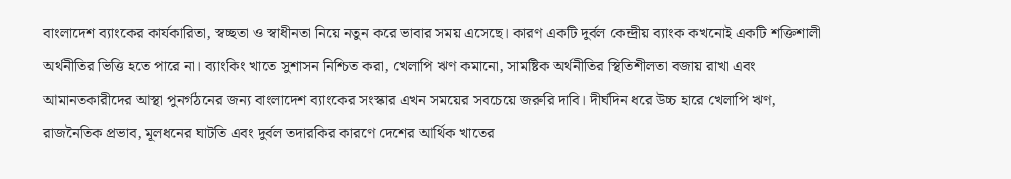বাংলাদেশ ব্যাংকের কার্যকারিতা, স্বচ্ছতা ও স্বাধীনতা নিয়ে নতুন করে ভাবার সময় এসেছে। কারণ একটি দুর্বল কেন্দ্রীয় ব্যাংক কখনোই একটি শক্তিশালী অর্থনীতির ভিত্তি হতে পারে না। ব্যাংকিং খাতে সুশাসন নিশ্চিত করা, খেলাপি ঋণ কমানো, সামষ্টিক অর্থনীতির স্থিতিশীলতা বজায় রাখা এবং আমানতকারীদের আস্থা পুনর্গঠনের জন্য বাংলাদেশ ব্যাংকের সংস্কার এখন সময়ের সবচেয়ে জরুরি দাবি। দীর্ঘদিন ধরে উচ্চ হারে খেলাপি ঋণ, রাজনৈতিক প্রভাব, মূলধনের ঘাটতি এবং দুর্বল তদারকির কারণে দেশের আর্থিক খাতের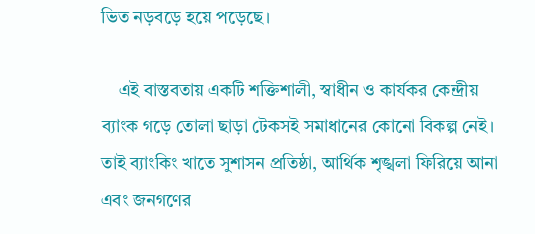ভিত নড়বড়ে হয়ে পড়েছে।

    এই বাস্তবতায় একটি শক্তিশালী, স্বাধীন ও কার্যকর কেন্দ্রীয় ব্যাংক গড়ে তোলা ছাড়া টেকসই সমাধানের কোনো বিকল্প নেই। তাই ব্যাংকিং খাতে সুশাসন প্রতিষ্ঠা, আর্থিক শৃঙ্খলা ফিরিয়ে আনা এবং জনগণের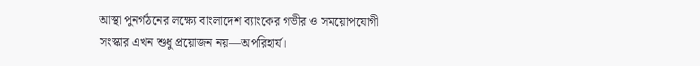আস্থা পুনর্গঠনের লক্ষ্যে বাংলাদেশ ব্যাংকের গভীর ও সময়োপযোগী সংস্কার এখন শুধু প্রয়োজন নয়—অপরিহার্য।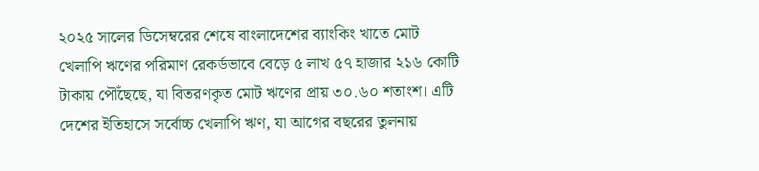২০২৫ সালের ডিসেম্বরের শেষে বাংলাদেশের ব্যাংকিং খাতে মোট খেলাপি ঋণের পরিমাণ রেকর্ডভাবে বেড়ে ৫ লাখ ৫৭ হাজার ২১৬ কোটি টাকায় পৌঁছেছে, যা বিতরণকৃত মোট ঋণের প্রায় ৩০.৬০ শতাংশ। এটি দেশের ইতিহাসে সর্বোচ্চ খেলাপি ঋণ, যা আগের বছরের তুলনায়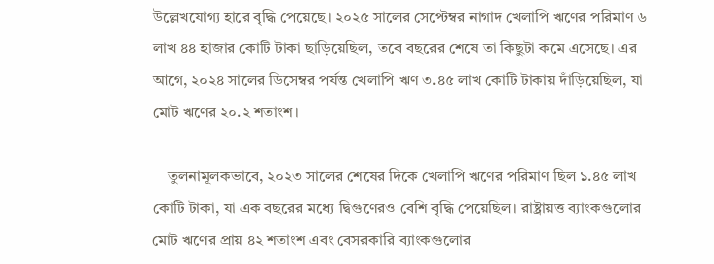উল্লেখযোগ্য হারে বৃদ্ধি পেয়েছে। ২০২৫ সালের সেপ্টেম্বর নাগাদ খেলাপি ঋণের পরিমাণ ৬ লাখ ৪৪ হাজার কোটি টাকা ছাড়িয়েছিল, তবে বছরের শেষে তা কিছুটা কমে এসেছে। এর আগে, ২০২৪ সালের ডিসেম্বর পর্যন্ত খেলাপি ঋণ ৩.৪৫ লাখ কোটি টাকায় দাঁড়িয়েছিল, যা মোট ঋণের ২০.২ শতাংশ।

    তুলনামূলকভাবে, ২০২৩ সালের শেষের দিকে খেলাপি ঋণের পরিমাণ ছিল ১.৪৫ লাখ কোটি টাকা, যা এক বছরের মধ্যে দ্বিগুণেরও বেশি বৃদ্ধি পেয়েছিল। রাষ্ট্রায়ত্ত ব্যাংকগুলোর মোট ঋণের প্রায় ৪২ শতাংশ এবং বেসরকারি ব্যাংকগুলোর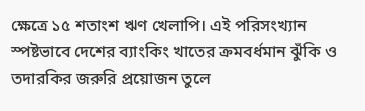ক্ষেত্রে ১৫ শতাংশ ঋণ খেলাপি। এই পরিসংখ্যান স্পষ্টভাবে দেশের ব্যাংকিং খাতের ক্রমবর্ধমান ঝুঁকি ও তদারকির জরুরি প্রয়োজন তুলে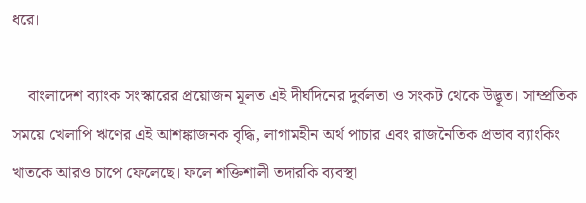ধরে।

    বাংলাদেশ ব্যাংক সংস্কারের প্রয়োজন মূলত এই দীর্ঘদিনের দুর্বলতা ও সংকট থেকে উদ্ভূত। সাম্প্রতিক সময়ে খেলাপি ঋণের এই আশঙ্কাজনক বৃদ্ধি, লাগামহীন অর্থ পাচার এবং রাজনৈতিক প্রভাব ব্যাংকিং খাতকে আরও চাপে ফেলেছে। ফলে শক্তিশালী তদারকি ব্যবস্থা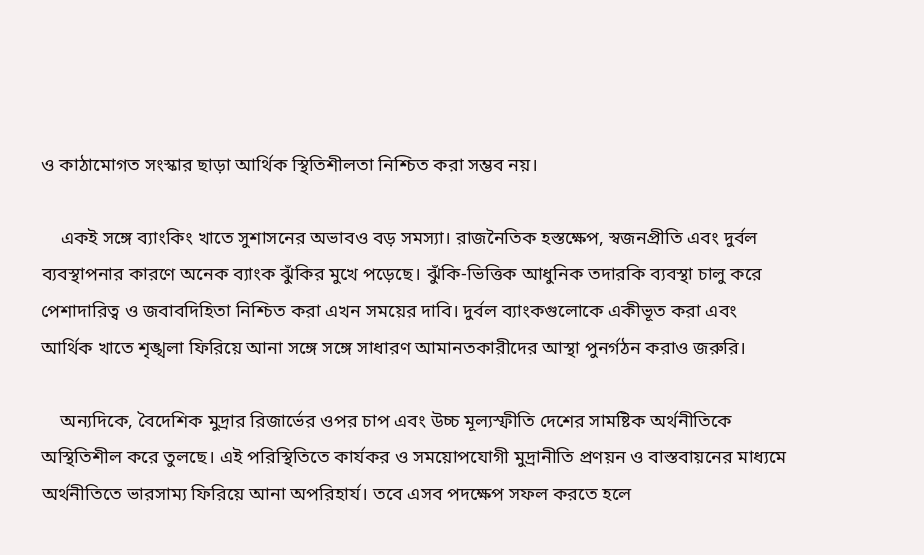ও কাঠামোগত সংস্কার ছাড়া আর্থিক স্থিতিশীলতা নিশ্চিত করা সম্ভব নয়।

    একই সঙ্গে ব্যাংকিং খাতে সুশাসনের অভাবও বড় সমস্যা। রাজনৈতিক হস্তক্ষেপ, স্বজনপ্রীতি এবং দুর্বল ব্যবস্থাপনার কারণে অনেক ব্যাংক ঝুঁকির মুখে পড়েছে। ঝুঁকি-ভিত্তিক আধুনিক তদারকি ব্যবস্থা চালু করে পেশাদারিত্ব ও জবাবদিহিতা নিশ্চিত করা এখন সময়ের দাবি। দুর্বল ব্যাংকগুলোকে একীভূত করা এবং আর্থিক খাতে শৃঙ্খলা ফিরিয়ে আনা সঙ্গে সঙ্গে সাধারণ আমানতকারীদের আস্থা পুনর্গঠন করাও জরুরি।

    অন্যদিকে, বৈদেশিক মুদ্রার রিজার্ভের ওপর চাপ এবং উচ্চ মূল্যস্ফীতি দেশের সামষ্টিক অর্থনীতিকে অস্থিতিশীল করে তুলছে। এই পরিস্থিতিতে কার্যকর ও সময়োপযোগী মুদ্রানীতি প্রণয়ন ও বাস্তবায়নের মাধ্যমে অর্থনীতিতে ভারসাম্য ফিরিয়ে আনা অপরিহার্য। তবে এসব পদক্ষেপ সফল করতে হলে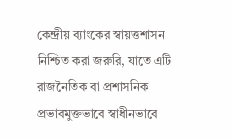কেন্দ্রীয় ব্যাংকের স্বায়ত্তশাসন নিশ্চিত করা জরুরি, যাতে এটি রাজনৈতিক বা প্রশাসনিক প্রভাবমুক্তভাবে স্বাধীনভাবে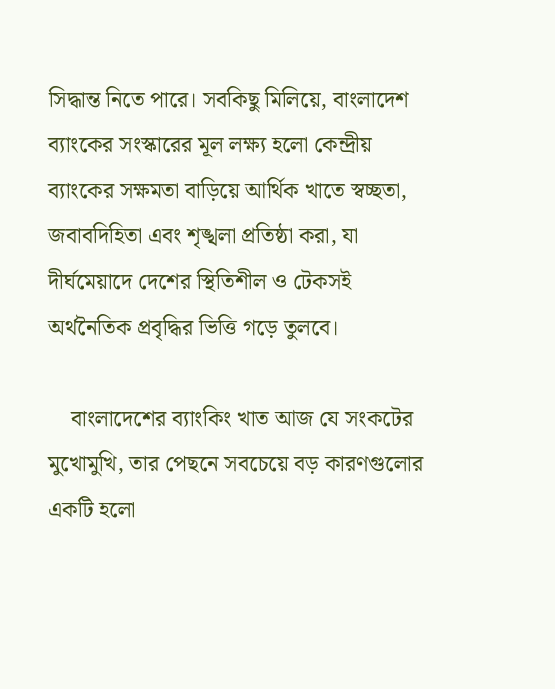সিদ্ধান্ত নিতে পারে। সবকিছু মিলিয়ে, বাংলাদেশ ব্যাংকের সংস্কারের মূল লক্ষ্য হলো কেন্দ্রীয় ব্যাংকের সক্ষমতা বাড়িয়ে আর্থিক খাতে স্বচ্ছতা, জবাবদিহিতা এবং শৃঙ্খলা প্রতিষ্ঠা করা, যা দীর্ঘমেয়াদে দেশের স্থিতিশীল ও টেকসই অর্থনৈতিক প্রবৃদ্ধির ভিত্তি গড়ে তুলবে।

    বাংলাদেশের ব্যাংকিং খাত আজ যে সংকটের মুখোমুখি, তার পেছনে সবচেয়ে বড় কারণগুলোর একটি হলো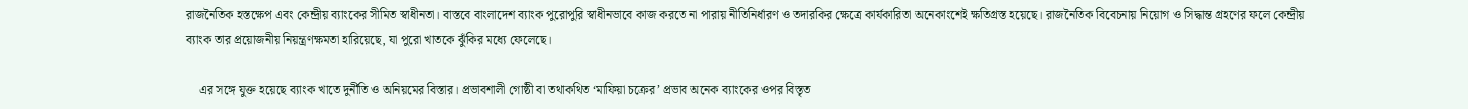রাজনৈতিক হস্তক্ষেপ এবং কেন্দ্রীয় ব্যাংকের সীমিত স্বাধীনতা। বাস্তবে বাংলাদেশ ব্যাংক পুরোপুরি স্বাধীনভাবে কাজ করতে না পারায় নীতিনির্ধারণ ও তদারকির ক্ষেত্রে কার্যকারিতা অনেকাংশেই ক্ষতিগ্রস্ত হয়েছে। রাজনৈতিক বিবেচনায় নিয়োগ ও সিদ্ধান্ত গ্রহণের ফলে কেন্দ্রীয় ব্যাংক তার প্রয়োজনীয় নিয়ন্ত্রণক্ষমতা হারিয়েছে, যা পুরো খাতকে ঝুঁকির মধ্যে ফেলেছে।

    এর সঙ্গে যুক্ত হয়েছে ব্যাংক খাতে দুর্নীতি ও অনিয়মের বিস্তার। প্রভাবশালী গোষ্ঠী বা তথাকথিত ‘মাফিয়া চক্রের’ প্রভাব অনেক ব্যাংকের ওপর বিস্তৃত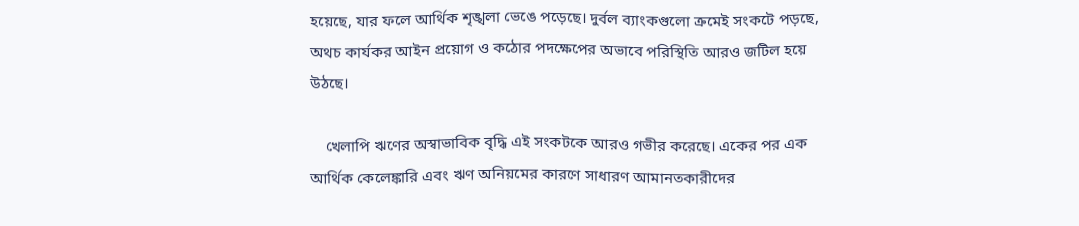হয়েছে, যার ফলে আর্থিক শৃঙ্খলা ভেঙে পড়েছে। দুর্বল ব্যাংকগুলো ক্রমেই সংকটে পড়ছে, অথচ কার্যকর আইন প্রয়োগ ও কঠোর পদক্ষেপের অভাবে পরিস্থিতি আরও জটিল হয়ে উঠছে।

    খেলাপি ঋণের অস্বাভাবিক বৃদ্ধি এই সংকটকে আরও গভীর করেছে। একের পর এক আর্থিক কেলেঙ্কারি এবং ঋণ অনিয়মের কারণে সাধারণ আমানতকারীদের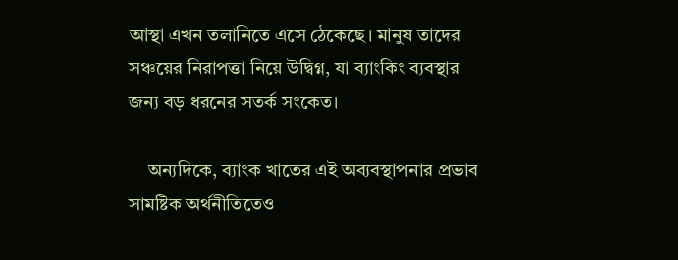আস্থা এখন তলানিতে এসে ঠেকেছে। মানুষ তাদের সঞ্চয়ের নিরাপত্তা নিয়ে উদ্বিগ্ন, যা ব্যাংকিং ব্যবস্থার জন্য বড় ধরনের সতর্ক সংকেত।

    অন্যদিকে, ব্যাংক খাতের এই অব্যবস্থাপনার প্রভাব সামষ্টিক অর্থনীতিতেও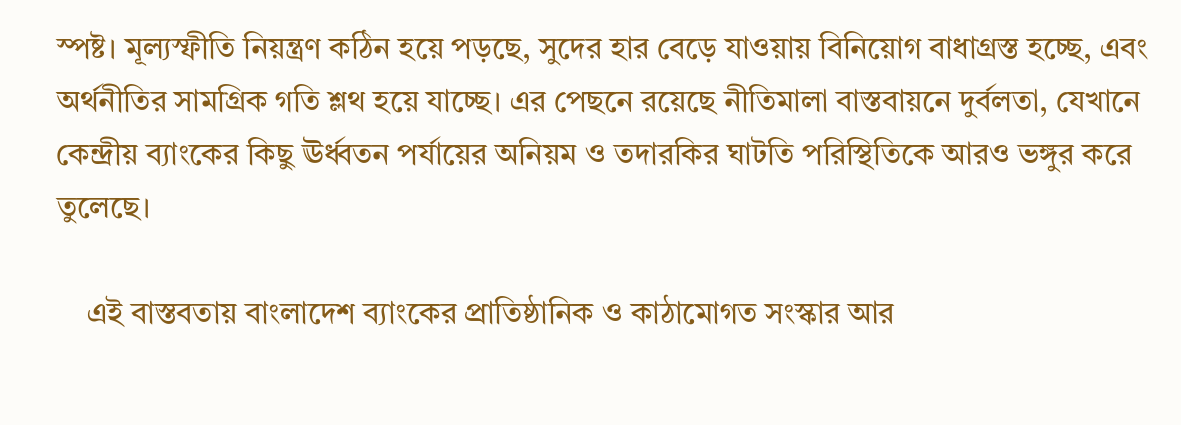স্পষ্ট। মূল্যস্ফীতি নিয়ন্ত্রণ কঠিন হয়ে পড়ছে, সুদের হার বেড়ে যাওয়ায় বিনিয়োগ বাধাগ্রস্ত হচ্ছে, এবং অর্থনীতির সামগ্রিক গতি শ্লথ হয়ে যাচ্ছে। এর পেছনে রয়েছে নীতিমালা বাস্তবায়নে দুর্বলতা, যেখানে কেন্দ্রীয় ব্যাংকের কিছু ঊর্ধ্বতন পর্যায়ের অনিয়ম ও তদারকির ঘাটতি পরিস্থিতিকে আরও ভঙ্গুর করে তুলেছে।

    এই বাস্তবতায় বাংলাদেশ ব্যাংকের প্রাতিষ্ঠানিক ও কাঠামোগত সংস্কার আর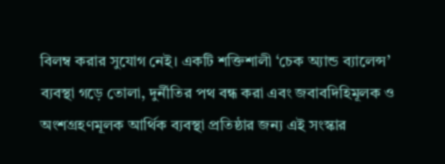বিলম্ব করার সুযোগ নেই। একটি শক্তিশালী ‘চেক অ্যান্ড ব্যালেন্স’ ব্যবস্থা গড়ে তোলা, দুর্নীতির পথ বন্ধ করা এবং জবাবদিহিমূলক ও অংশগ্রহণমূলক আর্থিক ব্যবস্থা প্রতিষ্ঠার জন্য এই সংস্কার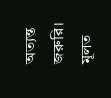অত্যন্ত জরুরি। মূলত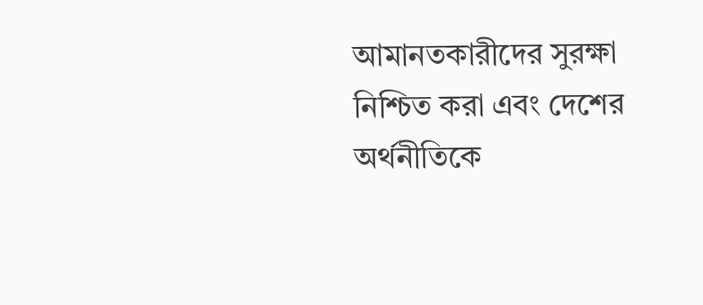আমানতকারীদের সুরক্ষা নিশ্চিত করা এবং দেশের অর্থনীতিকে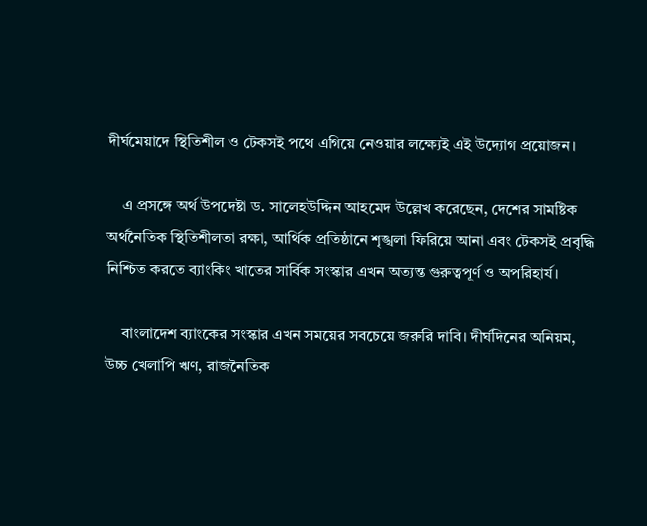দীর্ঘমেয়াদে স্থিতিশীল ও টেকসই পথে এগিয়ে নেওয়ার লক্ষ্যেই এই উদ্যোগ প্রয়োজন।

    এ প্রসঙ্গে অর্থ উপদেষ্টা ড. সালেহউদ্দিন আহমেদ উল্লেখ করেছেন, দেশের সামষ্টিক অর্থনৈতিক স্থিতিশীলতা রক্ষা, আর্থিক প্রতিষ্ঠানে শৃঙ্খলা ফিরিয়ে আনা এবং টেকসই প্রবৃদ্ধি নিশ্চিত করতে ব্যাংকিং খাতের সার্বিক সংস্কার এখন অত্যন্ত গুরুত্বপূর্ণ ও অপরিহার্য।

    বাংলাদেশ ব্যাংকের সংস্কার এখন সময়ের সবচেয়ে জরুরি দাবি। দীর্ঘদিনের অনিয়ম, উচ্চ খেলাপি ঋণ, রাজনৈতিক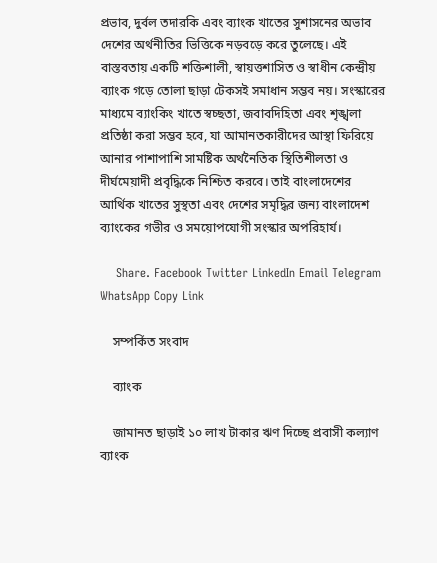প্রভাব, দুর্বল তদারকি এবং ব্যাংক খাতের সুশাসনের অভাব দেশের অর্থনীতির ভিত্তিকে নড়বড়ে করে তুলেছে। এই বাস্তবতায় একটি শক্তিশালী, স্বায়ত্তশাসিত ও স্বাধীন কেন্দ্রীয় ব্যাংক গড়ে তোলা ছাড়া টেকসই সমাধান সম্ভব নয়। সংস্কারের মাধ্যমে ব্যাংকিং খাতে স্বচ্ছতা, জবাবদিহিতা এবং শৃঙ্খলা প্রতিষ্ঠা করা সম্ভব হবে, যা আমানতকারীদের আস্থা ফিরিয়ে আনার পাশাপাশি সামষ্টিক অর্থনৈতিক স্থিতিশীলতা ও দীর্ঘমেয়াদী প্রবৃদ্ধিকে নিশ্চিত করবে। তাই বাংলাদেশের আর্থিক খাতের সুস্থতা এবং দেশের সমৃদ্ধির জন্য বাংলাদেশ ব্যাংকের গভীর ও সময়োপযোগী সংস্কার অপরিহার্য।

    Share. Facebook Twitter LinkedIn Email Telegram WhatsApp Copy Link

    সম্পর্কিত সংবাদ

    ব্যাংক

    জামানত ছাড়াই ১০ লাখ টাকার ঋণ দিচ্ছে প্রবাসী কল্যাণ ব্যাংক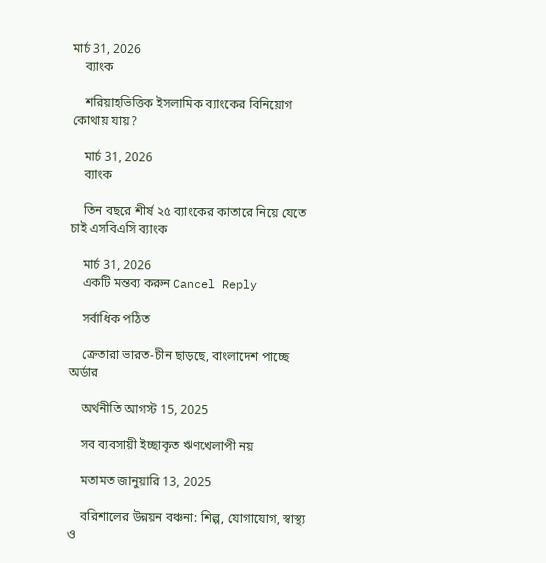মার্চ 31, 2026
    ব্যাংক

    শরিয়াহভিত্তিক ইসলামিক ব্যাংকের বিনিয়োগ কোথায় যায়?

    মার্চ 31, 2026
    ব্যাংক

    তিন বছরে শীর্ষ ২৫ ব্যাংকের কাতারে নিয়ে যেতে চাই এসবিএসি ব্যাংক

    মার্চ 31, 2026
    একটি মন্তব্য করুন Cancel Reply

    সর্বাধিক পঠিত

    ক্রেতারা ভারত-চীন ছাড়ছে, বাংলাদেশ পাচ্ছে অর্ডার

    অর্থনীতি আগস্ট 15, 2025

    সব ব্যবসায়ী ইচ্ছাকৃত ঋণখেলাপী নয়

    মতামত জানুয়ারি 13, 2025

    বরিশালের উন্নয়ন বঞ্চনা: শিল্প, যোগাযোগ, স্বাস্থ্য ও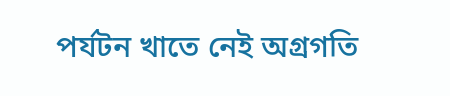পর্যটন খাতে নেই অগ্রগতি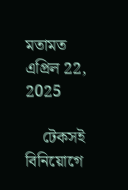মতামত এপ্রিল 22, 2025

    টেকসই বিনিয়োগে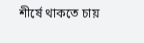শীর্ষে থাকতে চায়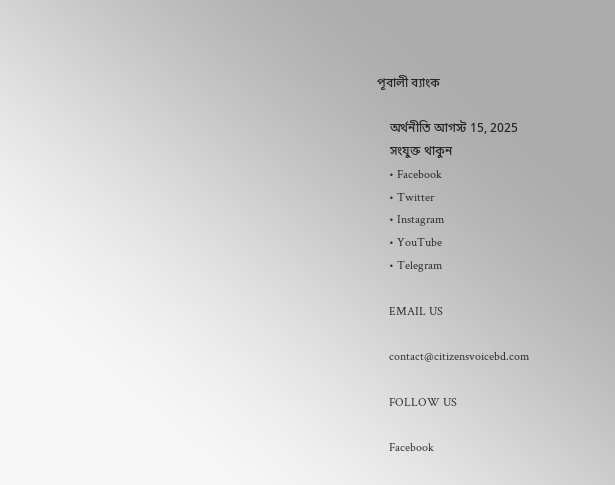পূবালী ব্যাংক

    অর্থনীতি আগস্ট 15, 2025
    সংযুক্ত থাকুন
    • Facebook
    • Twitter
    • Instagram
    • YouTube
    • Telegram

    EMAIL US

    contact@citizensvoicebd.com

    FOLLOW US

    Facebook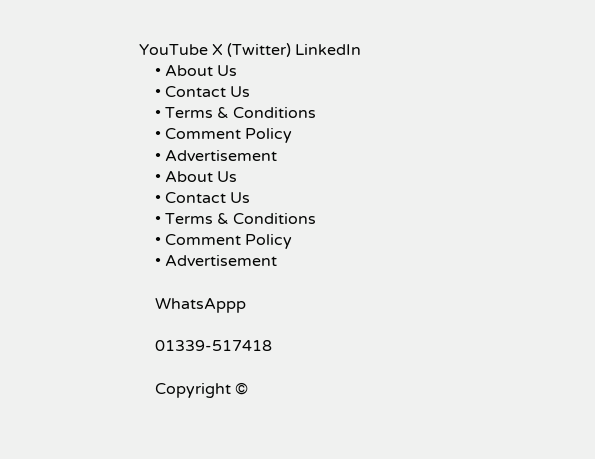YouTube X (Twitter) LinkedIn
    • About Us
    • Contact Us
    • Terms & Conditions
    • Comment Policy
    • Advertisement
    • About Us
    • Contact Us
    • Terms & Conditions
    • Comment Policy
    • Advertisement

    WhatsAppp

    01339-517418

    Copyright ©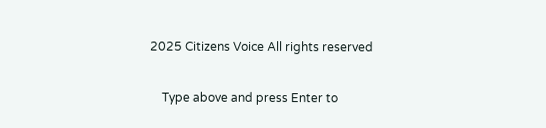2025 Citizens Voice All rights reserved

    Type above and press Enter to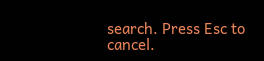search. Press Esc to cancel.